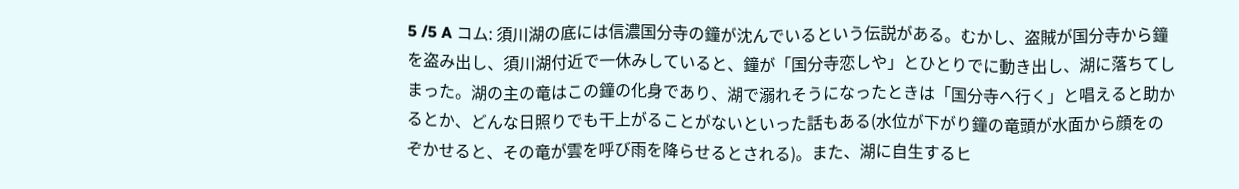5 /5 A コム: 須川湖の底には信濃国分寺の鐘が沈んでいるという伝説がある。むかし、盗賊が国分寺から鐘を盗み出し、須川湖付近で一休みしていると、鐘が「国分寺恋しや」とひとりでに動き出し、湖に落ちてしまった。湖の主の竜はこの鐘の化身であり、湖で溺れそうになったときは「国分寺へ行く」と唱えると助かるとか、どんな日照りでも干上がることがないといった話もある(水位が下がり鐘の竜頭が水面から顔をのぞかせると、その竜が雲を呼び雨を降らせるとされる)。また、湖に自生するヒ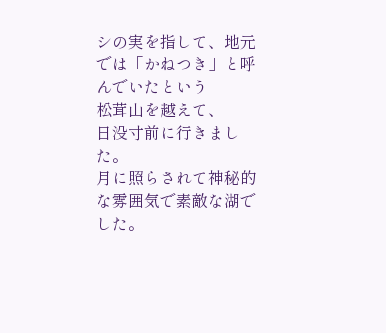シの実を指して、地元では「かねつき」と呼んでいたという
松茸山を越えて、
日没寸前に行きました。
月に照らされて神秘的な雰囲気で素敵な湖でした。